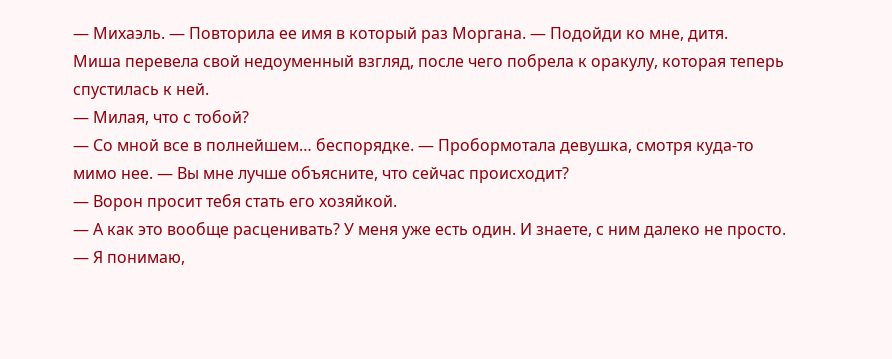— Михаэль. — Повторила ее имя в который раз Моргана. — Подойди ко мне, дитя.
Миша перевела свой недоуменный взгляд, после чего побрела к оракулу, которая теперь спустилась к ней.
— Милая, что с тобой?
— Со мной все в полнейшем… беспорядке. — Пробормотала девушка, смотря куда-то мимо нее. — Вы мне лучше объясните, что сейчас происходит?
— Ворон просит тебя стать его хозяйкой.
— А как это вообще расценивать? У меня уже есть один. И знаете, с ним далеко не просто.
— Я понимаю,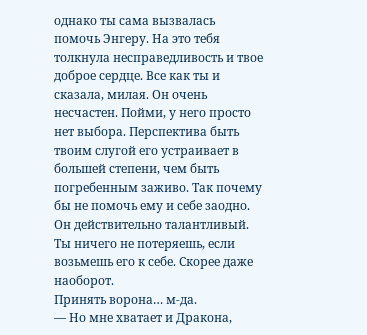однако ты сама вызвалась помочь Энгеру. На это тебя толкнула несправедливость и твое доброе сердце. Все как ты и сказала, милая. Он очень несчастен. Пойми, у него просто нет выбора. Перспектива быть твоим слугой его устраивает в большей степени, чем быть погребенным заживо. Так почему бы не помочь ему и себе заодно. Он действительно талантливый. Ты ничего не потеряешь, если возьмешь его к себе. Скорее даже наоборот.
Принять ворона… м-да.
— Но мне хватает и Дракона,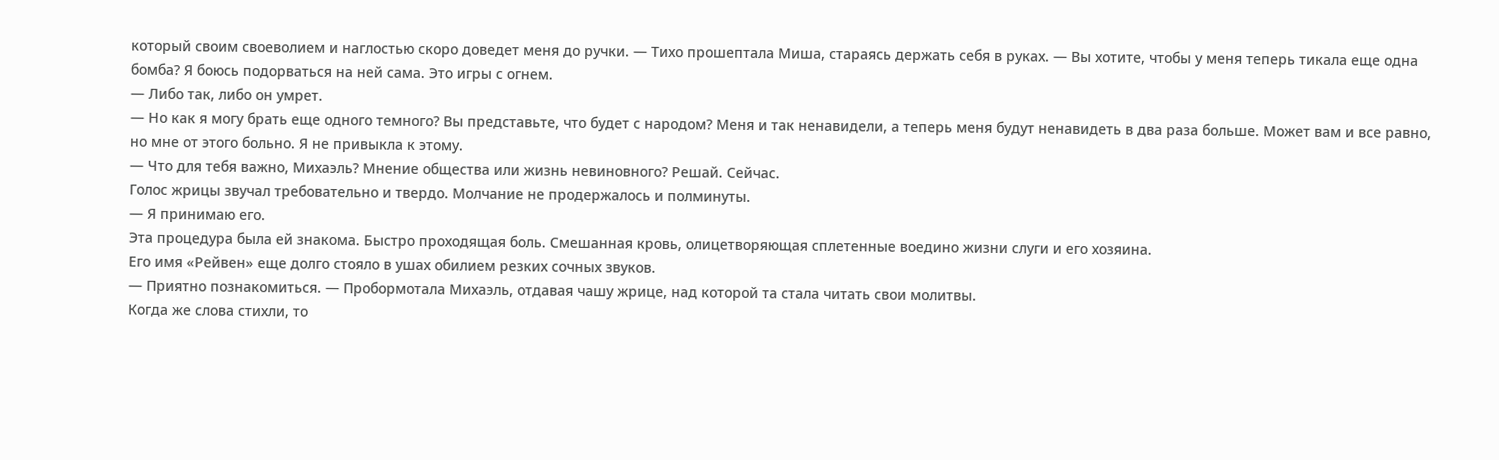который своим своеволием и наглостью скоро доведет меня до ручки. — Тихо прошептала Миша, стараясь держать себя в руках. — Вы хотите, чтобы у меня теперь тикала еще одна бомба? Я боюсь подорваться на ней сама. Это игры с огнем.
— Либо так, либо он умрет.
— Но как я могу брать еще одного темного? Вы представьте, что будет с народом? Меня и так ненавидели, а теперь меня будут ненавидеть в два раза больше. Может вам и все равно, но мне от этого больно. Я не привыкла к этому.
— Что для тебя важно, Михаэль? Мнение общества или жизнь невиновного? Решай. Сейчас.
Голос жрицы звучал требовательно и твердо. Молчание не продержалось и полминуты.
— Я принимаю его.
Эта процедура была ей знакома. Быстро проходящая боль. Смешанная кровь, олицетворяющая сплетенные воедино жизни слуги и его хозяина.
Его имя «Рейвен» еще долго стояло в ушах обилием резких сочных звуков.
— Приятно познакомиться. — Пробормотала Михаэль, отдавая чашу жрице, над которой та стала читать свои молитвы.
Когда же слова стихли, то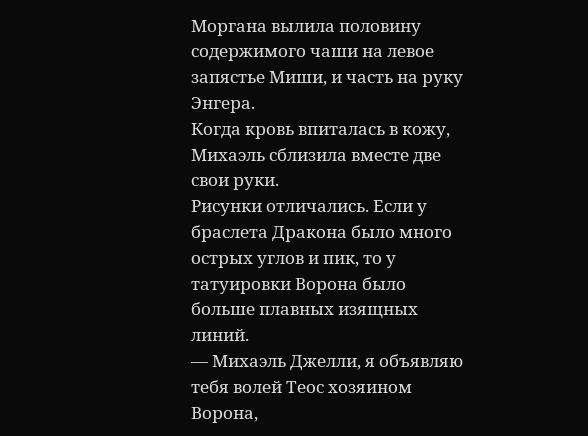Моргана вылила половину содержимого чаши на левое запястье Миши, и часть на руку Энгера.
Когда кровь впиталась в кожу, Михаэль сблизила вместе две свои руки.
Рисунки отличались. Если у браслета Дракона было много острых углов и пик, то у татуировки Ворона было больше плавных изящных линий.
— Михаэль Джелли, я объявляю тебя волей Теос хозяином Ворона,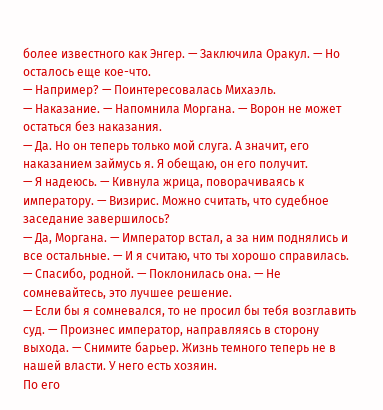более известного как Энгер. — Заключила Оракул. — Но осталось еще кое-что.
— Например? — Поинтересовалась Михаэль.
— Наказание. — Напомнила Моргана. — Ворон не может остаться без наказания.
— Да. Но он теперь только мой слуга. А значит, его наказанием займусь я. Я обещаю, он его получит.
— Я надеюсь. — Кивнула жрица, поворачиваясь к императору. — Визирис. Можно считать, что судебное заседание завершилось?
— Да, Моргана. — Император встал, а за ним поднялись и все остальные. — И я считаю, что ты хорошо справилась.
— Спасибо, родной. — Поклонилась она. — Не сомневайтесь, это лучшее решение.
— Если бы я сомневался, то не просил бы тебя возглавить суд. — Произнес император, направляясь в сторону выхода. — Снимите барьер. Жизнь темного теперь не в нашей власти. У него есть хозяин.
По его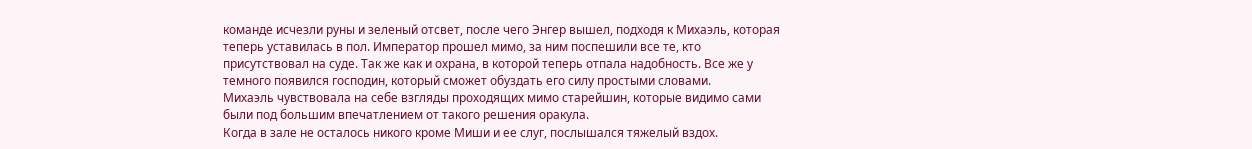команде исчезли руны и зеленый отсвет, после чего Энгер вышел, подходя к Михаэль, которая теперь уставилась в пол. Император прошел мимо, за ним поспешили все те, кто присутствовал на суде. Так же как и охрана, в которой теперь отпала надобность. Все же у темного появился господин, который сможет обуздать его силу простыми словами.
Михаэль чувствовала на себе взгляды проходящих мимо старейшин, которые видимо сами были под большим впечатлением от такого решения оракула.
Когда в зале не осталось никого кроме Миши и ее слуг, послышался тяжелый вздох.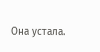Она устала.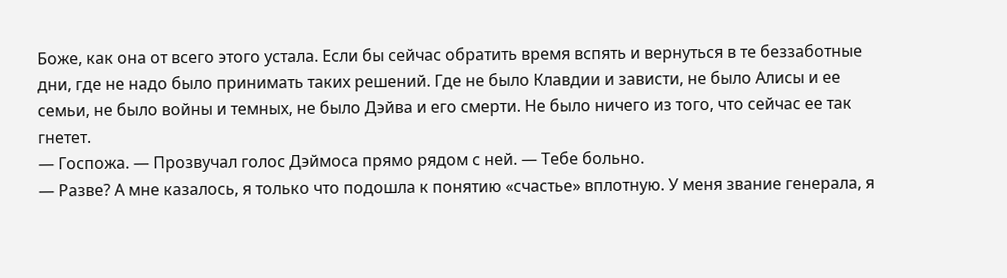Боже, как она от всего этого устала. Если бы сейчас обратить время вспять и вернуться в те беззаботные дни, где не надо было принимать таких решений. Где не было Клавдии и зависти, не было Алисы и ее семьи, не было войны и темных, не было Дэйва и его смерти. Не было ничего из того, что сейчас ее так гнетет.
— Госпожа. — Прозвучал голос Дэймоса прямо рядом с ней. — Тебе больно.
— Разве? А мне казалось, я только что подошла к понятию «счастье» вплотную. У меня звание генерала, я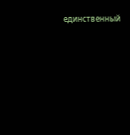единственный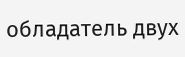обладатель двух